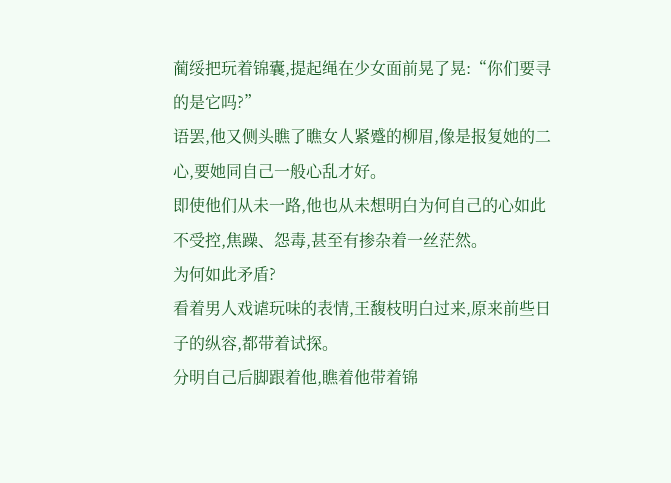蔺绥把玩着锦囊,提起绳在少女面前晃了晃:“你们要寻的是它吗?”
语罢,他又侧头瞧了瞧女人紧蹙的柳眉,像是报复她的二心,要她同自己一般心乱才好。
即使他们从未一路,他也从未想明白为何自己的心如此不受控,焦躁、怨毒,甚至有掺杂着一丝茫然。
为何如此矛盾?
看着男人戏谑玩味的表情,王馥枝明白过来,原来前些日子的纵容,都带着试探。
分明自己后脚跟着他,瞧着他带着锦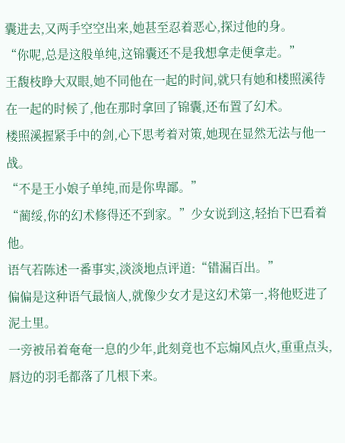囊进去,又两手空空出来,她甚至忍着恶心,探过他的身。
“你呢,总是这般单纯,这锦囊还不是我想拿走便拿走。”
王馥枝睁大双眼,她不同他在一起的时间,就只有她和楼照溪待在一起的时候了,他在那时拿回了锦囊,还布置了幻术。
楼照溪握紧手中的剑,心下思考着对策,她现在显然无法与他一战。
“不是王小娘子单纯,而是你卑鄙。”
“蔺绥,你的幻术修得还不到家。”少女说到这,轻抬下巴看着他。
语气若陈述一番事实,淡淡地点评道:“错漏百出。”
偏偏是这种语气最恼人,就像少女才是这幻术第一,将他贬进了泥土里。
一旁被吊着奄奄一息的少年,此刻竟也不忘煽风点火,重重点头,唇边的羽毛都落了几根下来。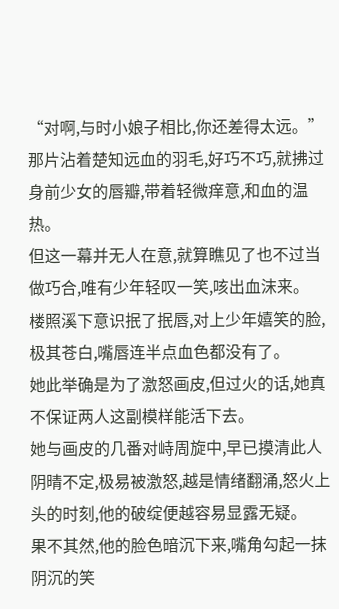“对啊,与时小娘子相比,你还差得太远。”
那片沾着楚知远血的羽毛,好巧不巧,就拂过身前少女的唇瓣,带着轻微痒意,和血的温热。
但这一幕并无人在意,就算瞧见了也不过当做巧合,唯有少年轻叹一笑,咳出血沫来。
楼照溪下意识抿了抿唇,对上少年嬉笑的脸,极其苍白,嘴唇连半点血色都没有了。
她此举确是为了激怒画皮,但过火的话,她真不保证两人这副模样能活下去。
她与画皮的几番对峙周旋中,早已摸清此人阴晴不定,极易被激怒,越是情绪翻涌,怒火上头的时刻,他的破绽便越容易显露无疑。
果不其然,他的脸色暗沉下来,嘴角勾起一抹阴沉的笑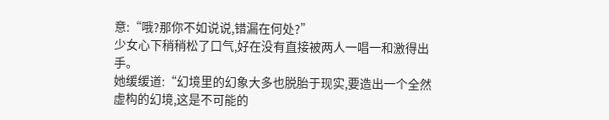意:“哦?那你不如说说,错漏在何处?”
少女心下稍稍松了口气,好在没有直接被两人一唱一和激得出手。
她缓缓道:“幻境里的幻象大多也脱胎于现实,要造出一个全然虚构的幻境,这是不可能的